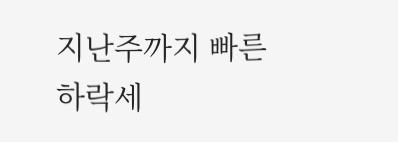지난주까지 빠른 하락세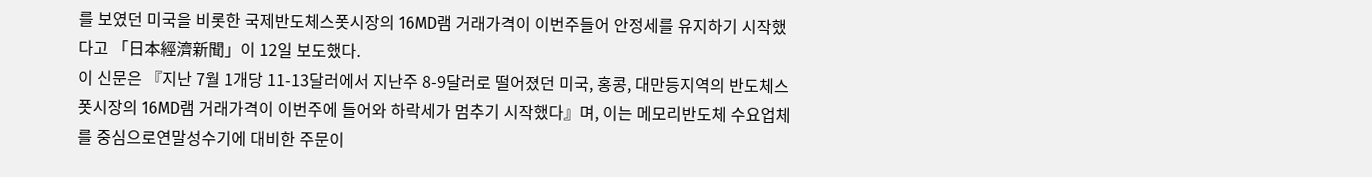를 보였던 미국을 비롯한 국제반도체스폿시장의 16MD램 거래가격이 이번주들어 안정세를 유지하기 시작했다고 「日本經濟新聞」이 12일 보도했다.
이 신문은 『지난 7월 1개당 11-13달러에서 지난주 8-9달러로 떨어졌던 미국, 홍콩, 대만등지역의 반도체스폿시장의 16MD램 거래가격이 이번주에 들어와 하락세가 멈추기 시작했다』며, 이는 메모리반도체 수요업체를 중심으로연말성수기에 대비한 주문이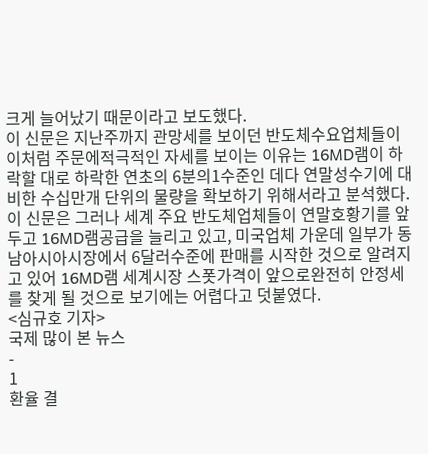크게 늘어났기 때문이라고 보도했다.
이 신문은 지난주까지 관망세를 보이던 반도체수요업체들이 이처럼 주문에적극적인 자세를 보이는 이유는 16MD램이 하락할 대로 하락한 연초의 6분의1수준인 데다 연말성수기에 대비한 수십만개 단위의 물량을 확보하기 위해서라고 분석했다.
이 신문은 그러나 세계 주요 반도체업체들이 연말호황기를 앞두고 16MD램공급을 늘리고 있고, 미국업체 가운데 일부가 동남아시아시장에서 6달러수준에 판매를 시작한 것으로 알려지고 있어 16MD램 세계시장 스폿가격이 앞으로완전히 안정세를 찾게 될 것으로 보기에는 어렵다고 덧붙였다.
<심규호 기자>
국제 많이 본 뉴스
-
1
환율 결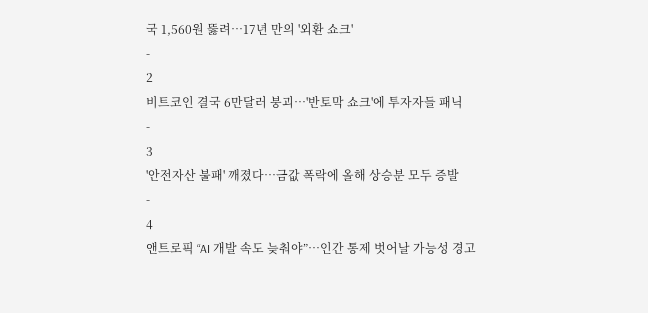국 1,560원 뚫려…17년 만의 '외환 쇼크'
-
2
비트코인 결국 6만달러 붕괴…'반토막 쇼크'에 투자자들 패닉
-
3
'안전자산 불패' 깨졌다…금값 폭락에 올해 상승분 모두 증발
-
4
앤트로픽 “AI 개발 속도 늦춰야”…인간 통제 벗어날 가능성 경고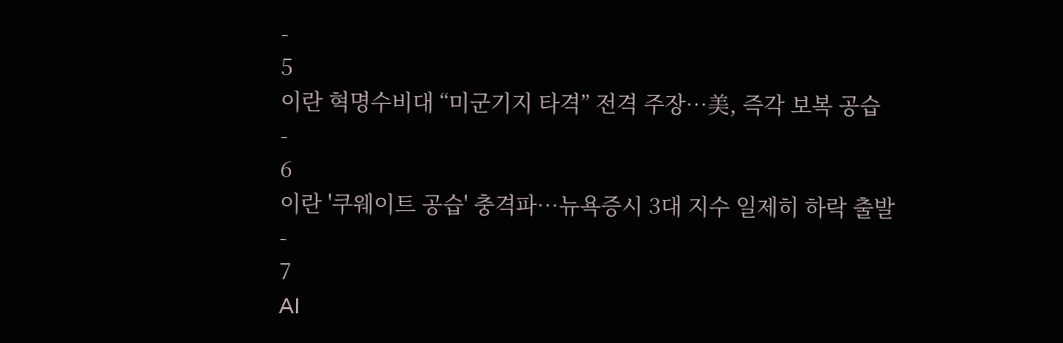-
5
이란 혁명수비대 “미군기지 타격” 전격 주장…美, 즉각 보복 공습
-
6
이란 '쿠웨이트 공습' 충격파…뉴욕증시 3대 지수 일제히 하락 출발
-
7
AI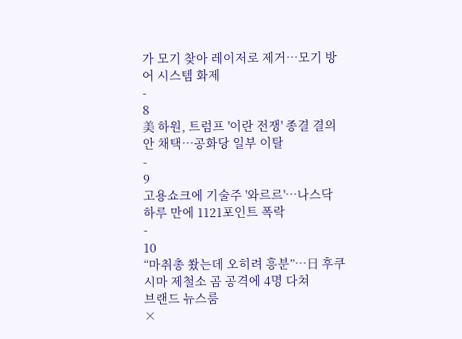가 모기 찾아 레이저로 제거…모기 방어 시스템 화제
-
8
美 하원, 트럼프 '이란 전쟁' 종결 결의안 채택…공화당 일부 이탈
-
9
고용쇼크에 기술주 '와르르'…나스닥 하루 만에 1121포인트 폭락
-
10
“마취총 쐈는데 오히려 흥분”…日 후쿠시마 제철소 곰 공격에 4명 다쳐
브랜드 뉴스룸
×